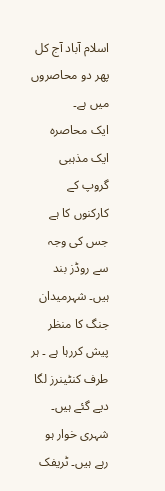اسلام آباد آج کل پھر دو محاصروں میں ہے۔
ایک محاصرہ ایک مذہبی گروپ کے کارکنوں کا ہے جس کی وجہ سے روڈز بند ہیں۔ شہرمیدان جنگ کا منظر پیش کررہا ہے ۔ ہر طرف کنٹینرز لگا دیے گئے ہیں۔ شہری خوار ہو رہے ہیں۔ ٹریفک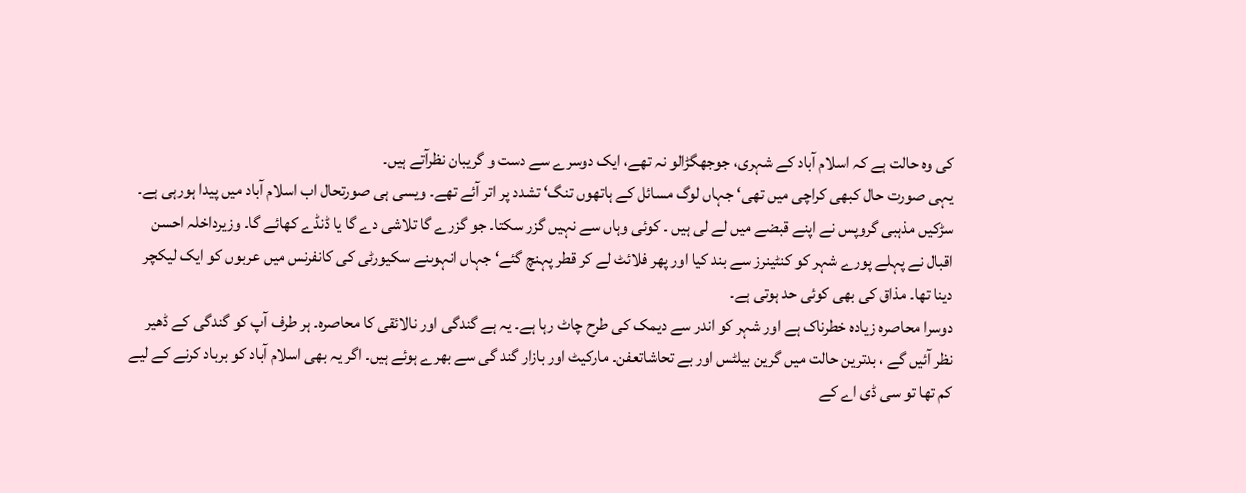کی وہ حالت ہے کہ اسلام آباد کے شہری، جوجھگڑالو نہ تھے، ایک دوسرے سے دست و گریبان نظرآتے ہیں۔
یہی صورت حال کبھی کراچی میں تھی‘ جہاں لوگ مسائل کے ہاتھوں تنگ‘ تشدد پر اتر آئے تھے۔ ویسی ہی صورتحال اب اسلام آباد میں پیدا ہورہی ہے۔ سڑکیں مذہبی گروپس نے اپنے قبضے میں لے لی ہیں ۔ کوئی وہاں سے نہیں گزر سکتا۔ جو گزرے گا تلاشی دے گا یا ڈنڈے کھائے گا۔ وزیرداخلہ احسن اقبال نے پہلے پورے شہر کو کنٹینرز سے بند کیا اور پھر فلائٹ لے کر قطر پہنچ گئے‘ جہاں انہوںنے سکیورٹی کی کانفرنس میں عربوں کو ایک لیکچر دینا تھا۔ مذاق کی بھی کوئی حد ہوتی ہے۔
دوسرا محاصرہ زیادہ خطرناک ہے اور شہر کو اندر سے دیمک کی طرح چاٹ رہا ہے۔ یہ ہے گندگی اور نالائقی کا محاصرہ۔ ہر طرف آپ کو گندگی کے ڈھیر نظر آئیں گے ، بدترین حالت میں گرین بیلٹس اور بے تحاشاتعفن۔ مارکیٹ اور بازار گند گی سے بھرے ہوئے ہیں۔ اگر یہ بھی اسلام آباد کو برباد کرنے کے لیے کم تھا تو سی ڈی اے کے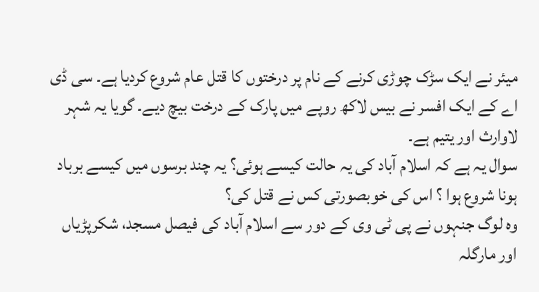میئر نے ایک سڑک چوڑی کرنے کے نام پر درختوں کا قتل عام شروع کردیا ہے۔ سی ڈی اے کے ایک افسر نے بیس لاکھ روپے میں پارک کے درخت بیچ دیے۔ گویا یہ شہر لاوارث اور یتیم ہے۔
سوال یہ ہے کہ اسلام آباد کی یہ حالت کیسے ہوئی؟ یہ چند برسوں میں کیسے برباد ہونا شروع ہوا ؟ اس کی خوبصورتی کس نے قتل کی؟
وہ لوگ جنہوں نے پی ٹی وی کے دور سے اسلام آباد کی فیصل مسجد، شکرپڑیاں اور مارگلہ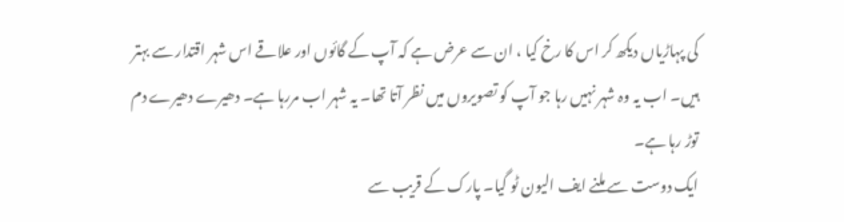کی پہاڑیاں دیکھ کر اس کا رخ کیا ، ان سے عرض ہے کہ آپ کے گائوں اور علاقے اس شہر اقتدار سے بہتر ہیں۔ اب یہ وہ شہر نہیں رہا جو آپ کو تصویروں میں نظر آتا تھا۔ یہ شہر اب مررہا ہے۔ دھیرے دھیرے دم توڑ رہا ہے۔
ایک دوست سے ملنے ایف الیون ٹو گیا۔ پارک کے قریب سے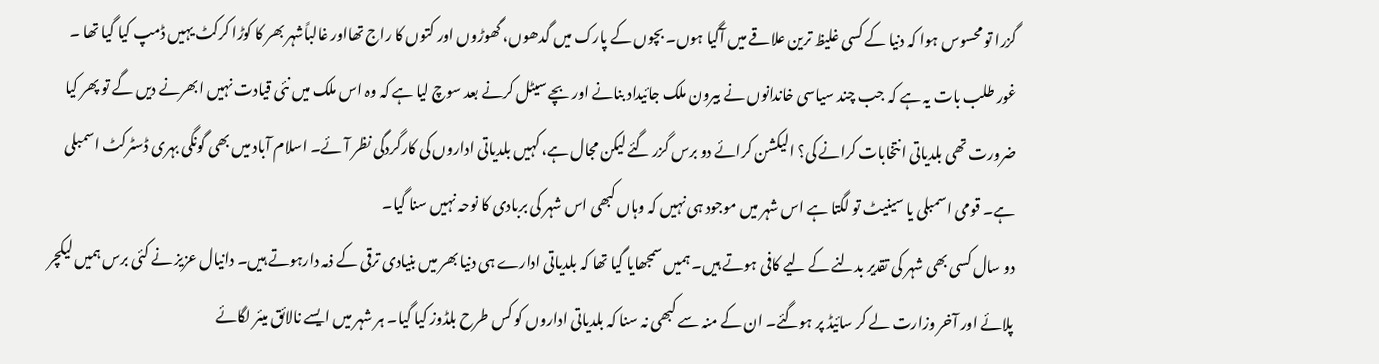گزرا تو محسوس ہوا کہ دنیا کے کسی غلیظ ترین علاقے میں آگیا ہوں۔ بچوں کے پارک میں گدھوں، گھوڑوں اور کتوں کا راج تھااور غالباًشہر بھر کا کوڑا کرکٹ یہیں ڈمپ کیا گیا تھا ۔
غور طلب بات یہ ہے کہ جب چند سیاسی خاندانوں نے بیرون ملک جائیداد بنانے اور بچے سیٹل کرنے بعد سوچ لیا ہے کہ وہ اس ملک میں نئی قیادت نہیں ابھرنے دیں گے تو پھر کیا ضرورت تھی بلدیاتی انتخابات کرانے کی؟ الیکشن کرائے دو برس گزر گئے لیکن مجال ہے، کہیں بلدیاتی اداروں کی کارگردگی نظر آئے۔ اسلام آباد میں بھی گونگی بہری ڈسٹرکٹ اسمبلی ہے۔ قومی اسمبلی یا سینیٹ تو لگتا ہے اس شہر میں موجود ہی نہیں کہ وہاں کبھی اس شہر کی بربادی کا نوحہ نہیں سنا گیا۔
دو سال کسی بھی شہر کی تقدیر بدلنے کے لیے کافی ہوتے ہیں۔ ہمیں سمجھایا گیا تھا کہ بلدیاتی ادارے ہی دنیا بھر میں بنیادی ترقی کے ذمہ دارہوتے ہیں۔ دانیال عزیز نے کئی برس ہمیں لیکچر پلائے اور آخر وزارت لے کر سائیڈ پر ہوگئے۔ ان کے منہ سے کبھی نہ سنا کہ بلدیاتی اداروں کو کس طرح بلڈوز کیا گیا۔ ہر شہر میں ایسے نالائق میئر لگائے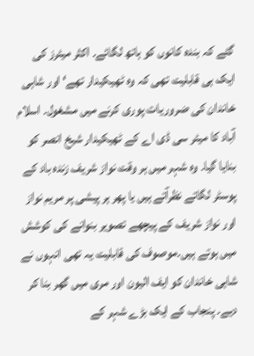گئے کہ بندہ کانوں کو ہاتھ لگائے۔ اکثر میئرز کی ایک ہی قابلیت تھی کہ وہ ٹھیکیدار تھے‘ اور شاہی خاندان کی ضروریات پوری کرنے میں مشغول۔ اسلام آباد کا میئر سی ڈی اے کے ٹھیکیدار شیخ انصر کو بنایا گیا۔ وہ شہر میں ہر وقت نواز شریف زندہ باد کے پوسٹر لگاتے نظرآتے ہیں یا پھر ہر پیشی پر مریم نواز اور نواز شریف کے پیچھے تصویر بنوانے کی کوشش میں ہوتے ہیں۔موصوف کی قابلیت یہ تھی انہوں نے شاہی خاندان کو ایف الیون اور مری میں گھر بنا کر دیے۔ پنجاب کے ایک بڑے شہر کے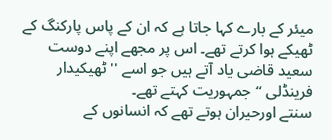میئر کے بارے کہا جاتا ہے کہ ان کے پاس پارکنگ کے ٹھیکے ہوا کرتے تھے۔ اس پر مجھے اپنے دوست سعید قاضی یاد آتے ہیں جو اسے ''ٹھیکیدار فرینڈلی ‘‘جمہوریت کہتے تھے۔
سنتے اورحیران ہوتے تھے کہ انسانوں کے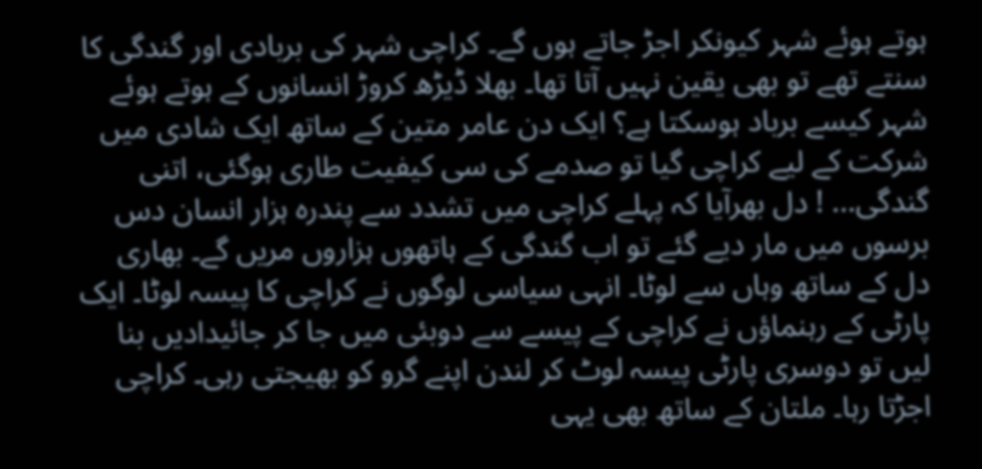ہوتے ہوئے شہر کیونکر اجڑ جاتے ہوں گے۔ کراچی شہر کی بربادی اور گندگی کا سنتے تھے تو بھی یقین نہیں آتا تھا۔ بھلا ڈیڑھ کروڑ انسانوں کے ہوتے ہوئے شہر کیسے برباد ہوسکتا ہے؟ ایک دن عامر متین کے ساتھ ایک شادی میں شرکت کے لیے کراچی گیا تو صدمے کی سی کیفیت طاری ہوگئی، اتنی گندگی... ! دل بھرآیا کہ پہلے کراچی میں تشدد سے پندرہ ہزار انسان دس برسوں میں مار دیے گئے تو اب گندگی کے ہاتھوں ہزاروں مریں گے۔ بھاری دل کے ساتھ وہاں سے لوٹا۔ انہی سیاسی لوگوں نے کراچی کا پیسہ لوٹا۔ ایک پارٹی کے رہنماؤں نے کراچی کے پیسے سے دوبئی میں جا کر جائیدادیں بنا لیں تو دوسری پارٹی پیسہ لوٹ کر لندن اپنے گرو کو بھیجتی رہی۔ کراچی اجڑتا رہا۔ ملتان کے ساتھ بھی یہی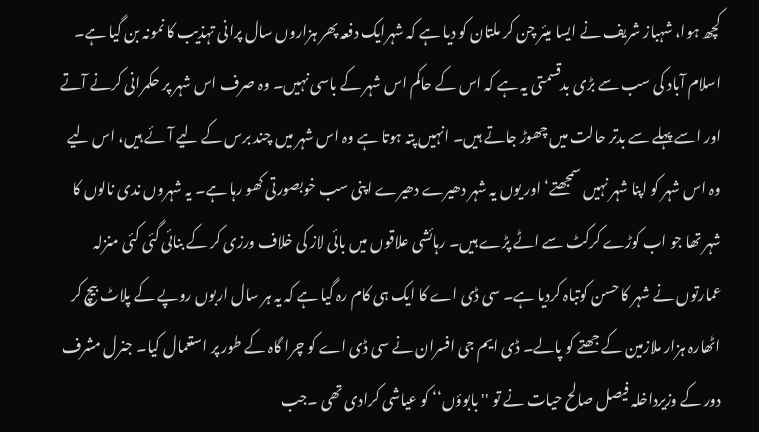کچھ ہوا، شہباز شریف نے ایسا میئر چن کر ملتان کو دیا ہے کہ شہرایک دفعہ پھر ہزاروں سال پرانی تہذیب کا نمونہ بن گیا ہے۔
اسلام آباد کی سب سے بڑی بدقسمتی یہ ہے کہ اس کے حاکم اس شہر کے باسی نہیں۔ وہ صرف اس شہر پر حکمرانی کرنے آتے اور اسے پہلے سے بدتر حالت میں چھوڑ جاتے ہیں۔ انہیں پتہ ہوتا ہے وہ اس شہر میں چند برس کے لیے آئے ہیں، اس لیے وہ اس شہر کو اپنا شہر نہیں سمجھتے‘ اور یوں یہ شہر دھیرے دھیرے اپنی سب خوبصورتی کھو رہا ہے۔ یہ شہروں ندی نالوں کا شہر تھا جو اب کوڑے کرکٹ سے اٹے پڑے ہیں۔ رہائشی علاقوں میں بائی لاز کی خلاف ورزی کر کے بنائی گئی کئی منزلہ عمارتوں نے شہر کا حسن کوتباہ کردیا ہے۔ سی ڈی اے کا ایک ہی کام رہ گیا ہے کہ یہ ہر سال اربوں روپے کے پلاٹ بیچ کر اٹھارہ ہزار ملازمین کے جھتے کو پالے۔ ڈی ایم جی افسران نے سی ڈی اے کو چرا گاہ کے طور پر استعمال کیا۔ جنرل مشرف دور کے وزیرداخلہ فیصل صالح حیات نے تو '' بابوؤں‘‘ کو عیاشی کرادی تھی ۔جب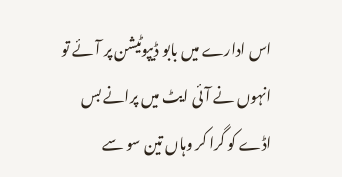اس ادارے میں بابو ڈیپوٹیشن پر آئے تو انہوں نے آئی ایٹ میں پرانے بس اڈے کو گرا کر وہاں تین سو سے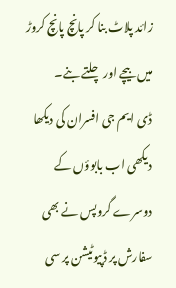زائد پلاٹ بنا کر پانچ پانچ کروڑ میں بیچے اور چلتے بنے۔
ڈی ایم جی افسران کی دیکھا دیکھی اب بابوؤں کے دوسرے گروپس نے بھی سفارش پر ڈپیوٹیشن پر سی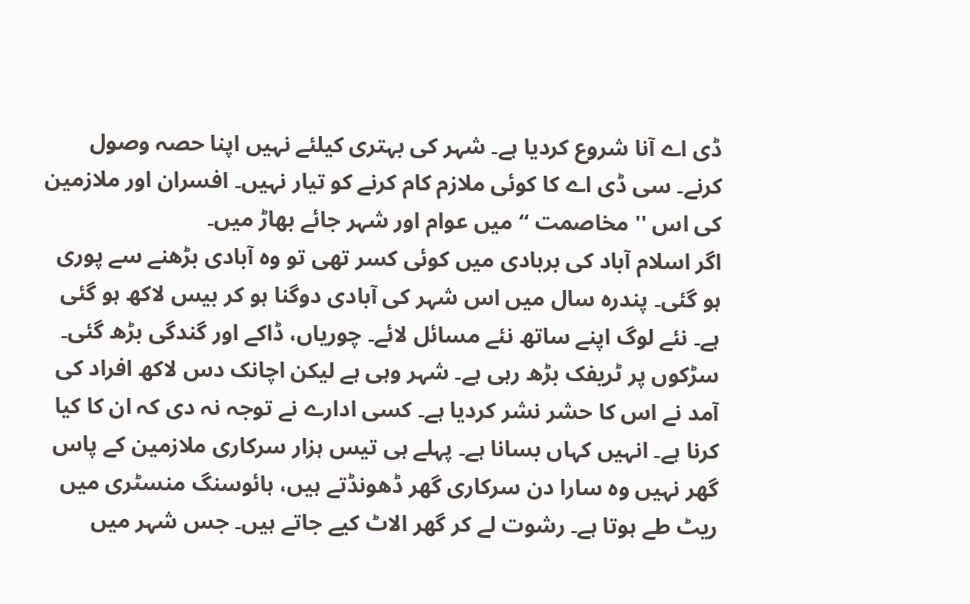ڈی اے آنا شروع کردیا ہے۔ شہر کی بہتری کیلئے نہیں اپنا حصہ وصول کرنے۔ سی ڈی اے کا کوئی ملازم کام کرنے کو تیار نہیں۔ افسران اور ملازمین کی اس '' مخاصمت ‘‘ میں عوام اور شہر جائے بھاڑ میں۔
اگر اسلام آباد کی بربادی میں کوئی کسر تھی تو وہ آبادی بڑھنے سے پوری ہو گئی۔ پندرہ سال میں اس شہر کی آبادی دوگنا ہو کر بیس لاکھ ہو گئی ہے۔ نئے لوگ اپنے ساتھ نئے مسائل لائے۔ چوریاں، ڈاکے اور گندگی بڑھ گئی۔ سڑکوں پر ٹریفک بڑھ رہی ہے۔ شہر وہی ہے لیکن اچانک دس لاکھ افراد کی آمد نے اس کا حشر نشر کردیا ہے۔ کسی ادارے نے توجہ نہ دی کہ ان کا کیا کرنا ہے۔ انہیں کہاں بسانا ہے۔ پہلے ہی تیس ہزار سرکاری ملازمین کے پاس گھر نہیں وہ سارا دن سرکاری گھر ڈھونڈتے ہیں، ہائوسنگ منسٹری میں ریٹ طے ہوتا ہے۔ رشوت لے کر گھر الاٹ کیے جاتے ہیں۔ جس شہر میں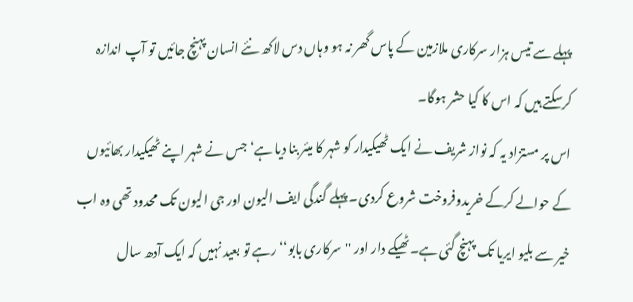پہلے سے تیس ہزار سرکاری ملازمین کے پاس گھر نہ ہو وہاں دس لاکھ نئے انسان پہنچ جائیں تو آپ اندازہ کرسکتے ہیں کہ اس کا کیا حشر ہوگا۔
اس پر مستزاد یہ کہ نواز شریف نے ایک ٹھیکیدار کو شہر کا میئر بنا دیا ہے‘ جس نے شہر اپنے ٹھیکیدار بھائیوں کے حوالے کرکے خریدوفروخت شروع کردی۔ پہلے گندگی ایف الیون اور جی الیون تک محدود تھی وہ اب خیر سے بلیو ایریا تک پہنچ گئی ہے۔ٹھیکے دار اور ''سرکاری بابو‘‘ رہے تو بعید نہیں کہ ایک آدھ سال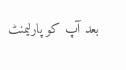بعد آپ کو پارلیمنٹ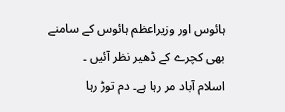ہائوس اور وزیراعظم ہائوس کے سامنے بھی کچرے کے ڈھیر نظر آئیں ۔
اسلام آباد مر رہا ہے۔ دم توڑ رہا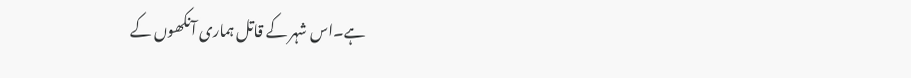ہے۔اس شہر کے قاتل ہماری آنکھوں کے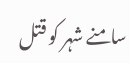سامنے شہر کو قتل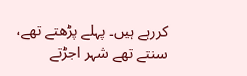کررہے ہیں۔ پہلے پڑھتے تھے، سنتے تھے شہر اجڑتے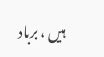ہیں ، برباد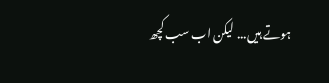ہوتے ہیں... لیکن اب سب کچھ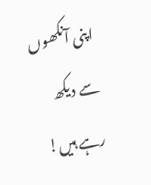اپنی آنکھوں سے دیکھ رہے ہیں!